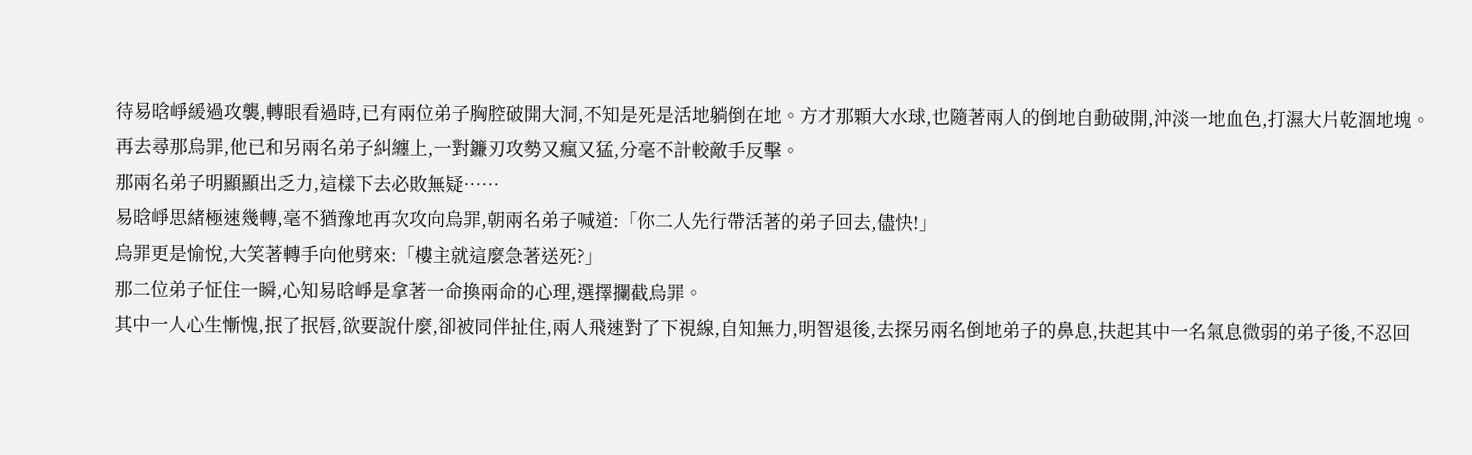待易晗崢緩過攻襲,轉眼看過時,已有兩位弟子胸腔破開大洞,不知是死是活地躺倒在地。方才那顆大水球,也隨著兩人的倒地自動破開,沖淡一地血色,打濕大片乾涸地塊。
再去尋那烏罪,他已和另兩名弟子糾纏上,一對鐮刃攻勢又瘋又猛,分毫不計較敵手反擊。
那兩名弟子明顯顯出乏力,這樣下去必敗無疑……
易晗崢思緒極速幾轉,毫不猶豫地再次攻向烏罪,朝兩名弟子喊道:「你二人先行帶活著的弟子回去,儘快!」
烏罪更是愉悅,大笑著轉手向他劈來:「樓主就這麼急著送死?」
那二位弟子怔住一瞬,心知易晗崢是拿著一命換兩命的心理,選擇攔截烏罪。
其中一人心生慚愧,抿了抿唇,欲要說什麼,卻被同伴扯住,兩人飛速對了下視線,自知無力,明智退後,去探另兩名倒地弟子的鼻息,扶起其中一名氣息微弱的弟子後,不忍回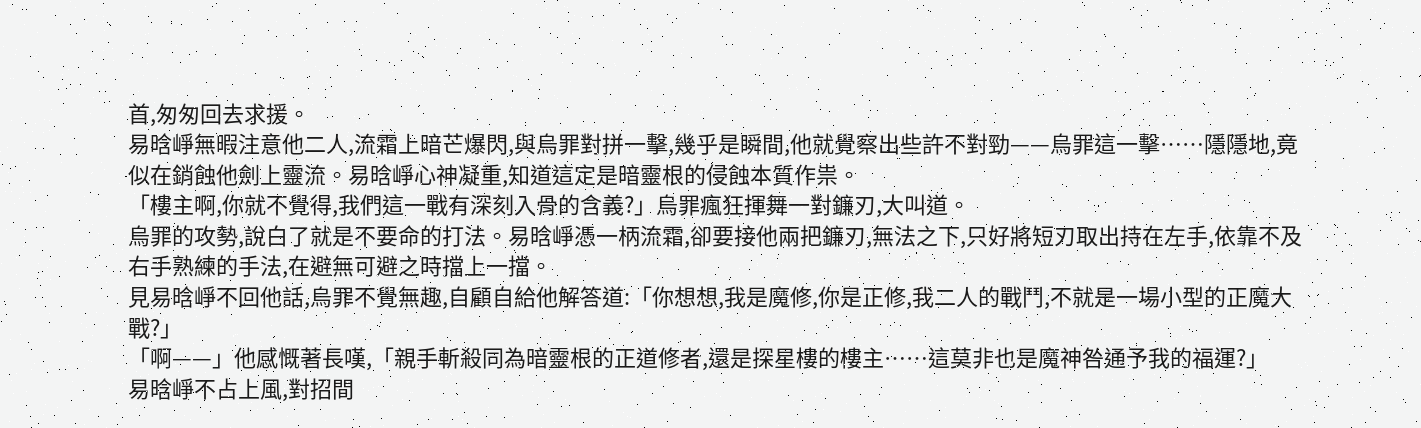首,匆匆回去求援。
易晗崢無暇注意他二人,流霜上暗芒爆閃,與烏罪對拼一擊,幾乎是瞬間,他就覺察出些許不對勁——烏罪這一擊……隱隱地,竟似在銷蝕他劍上靈流。易晗崢心神凝重,知道這定是暗靈根的侵蝕本質作祟。
「樓主啊,你就不覺得,我們這一戰有深刻入骨的含義?」烏罪瘋狂揮舞一對鐮刃,大叫道。
烏罪的攻勢,說白了就是不要命的打法。易晗崢憑一柄流霜,卻要接他兩把鐮刃,無法之下,只好將短刃取出持在左手,依靠不及右手熟練的手法,在避無可避之時擋上一擋。
見易晗崢不回他話,烏罪不覺無趣,自顧自給他解答道:「你想想,我是魔修,你是正修,我二人的戰鬥,不就是一場小型的正魔大戰?」
「啊——」他感慨著長嘆,「親手斬殺同為暗靈根的正道修者,還是探星樓的樓主……這莫非也是魔神咎通予我的福運?」
易晗崢不占上風,對招間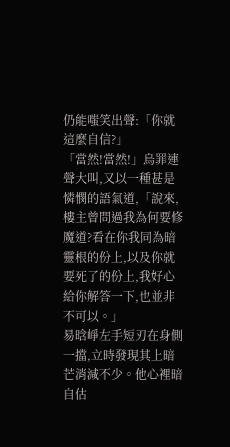仍能嗤笑出聲:「你就這麼自信?」
「當然!當然!」烏罪連聲大叫,又以一種甚是憐憫的語氣道,「說來,樓主曾問過我為何要修魔道?看在你我同為暗靈根的份上,以及你就要死了的份上,我好心給你解答一下,也並非不可以。」
易晗崢左手短刃在身側一擋,立時發現其上暗芒消減不少。他心裡暗自估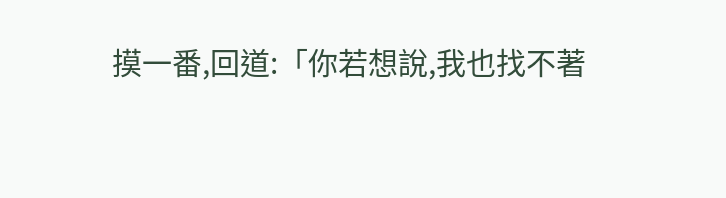摸一番,回道:「你若想說,我也找不著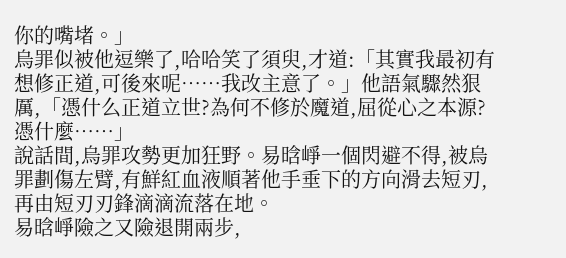你的嘴堵。」
烏罪似被他逗樂了,哈哈笑了須臾,才道:「其實我最初有想修正道,可後來呢……我改主意了。」他語氣驟然狠厲,「憑什么正道立世?為何不修於魔道,屈從心之本源?憑什麼……」
說話間,烏罪攻勢更加狂野。易晗崢一個閃避不得,被烏罪劃傷左臂,有鮮紅血液順著他手垂下的方向滑去短刃,再由短刃刃鋒滴滴流落在地。
易晗崢險之又險退開兩步,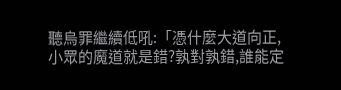聽烏罪繼續低吼:「憑什麼大道向正,小眾的魔道就是錯?孰對孰錯,誰能定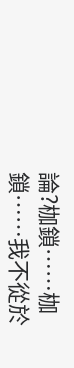論?枷鎖……枷鎖……我不從於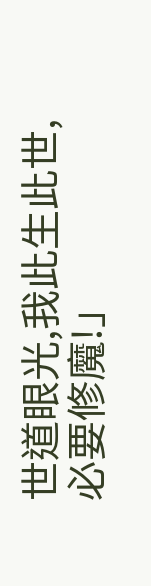世道眼光,我此生此世,必要修魔!」